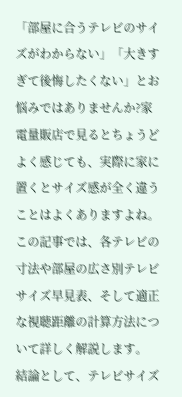「部屋に合うテレビのサイズがわからない」「大きすぎて後悔したくない」とお悩みではありませんか?家電量販店で見るとちょうどよく感じても、実際に家に置くとサイズ感が全く違うことはよくありますよね。
この記事では、各テレビの寸法や部屋の広さ別テレビサイズ早見表、そして適正な視聴距離の計算方法について詳しく解説します。
結論として、テレビサイズ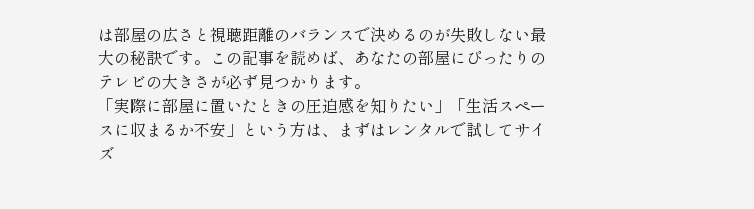は部屋の広さと視聴距離のバランスで決めるのが失敗しない最大の秘訣です。この記事を読めば、あなたの部屋にぴったりのテレビの大きさが必ず見つかります。
「実際に部屋に置いたときの圧迫感を知りたい」「生活スペースに収まるか不安」という方は、まずはレンタルで試してサイズ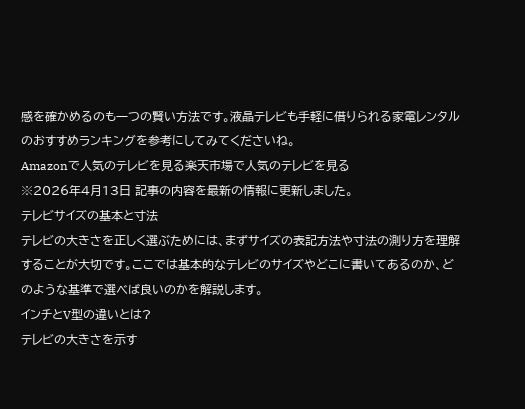感を確かめるのも一つの賢い方法です。液晶テレビも手軽に借りられる家電レンタルのおすすめランキングを参考にしてみてくださいね。
Amazonで人気のテレビを見る楽天市場で人気のテレビを見る
※2026年4月13日 記事の内容を最新の情報に更新しました。
テレビサイズの基本と寸法
テレビの大きさを正しく選ぶためには、まずサイズの表記方法や寸法の測り方を理解することが大切です。ここでは基本的なテレビのサイズやどこに書いてあるのか、どのような基準で選べば良いのかを解説します。
インチとV型の違いとは?
テレビの大きさを示す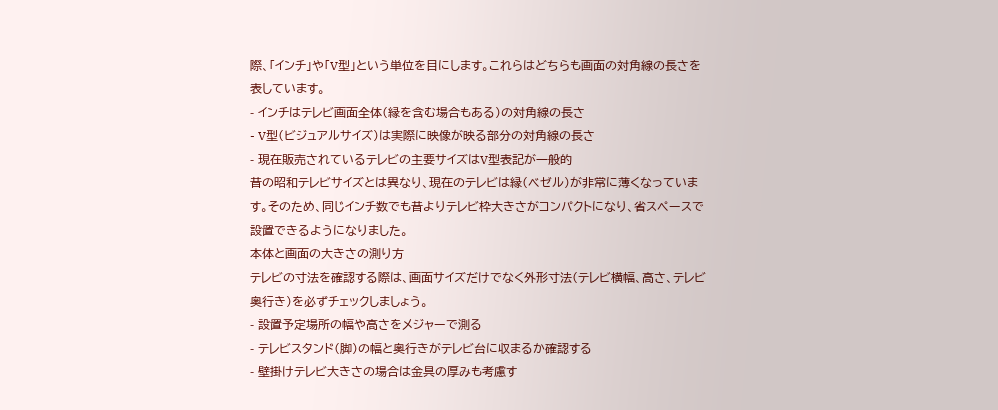際、「インチ」や「V型」という単位を目にします。これらはどちらも画面の対角線の長さを表しています。
- インチはテレビ画面全体(縁を含む場合もある)の対角線の長さ
- V型(ビジュアルサイズ)は実際に映像が映る部分の対角線の長さ
- 現在販売されているテレビの主要サイズはV型表記が一般的
昔の昭和テレビサイズとは異なり、現在のテレビは縁(ベゼル)が非常に薄くなっています。そのため、同じインチ数でも昔よりテレビ枠大きさがコンパクトになり、省スペースで設置できるようになりました。
本体と画面の大きさの測り方
テレビの寸法を確認する際は、画面サイズだけでなく外形寸法(テレビ横幅、高さ、テレビ奥行き)を必ずチェックしましょう。
- 設置予定場所の幅や高さをメジャーで測る
- テレビスタンド(脚)の幅と奥行きがテレビ台に収まるか確認する
- 壁掛けテレビ大きさの場合は金具の厚みも考慮す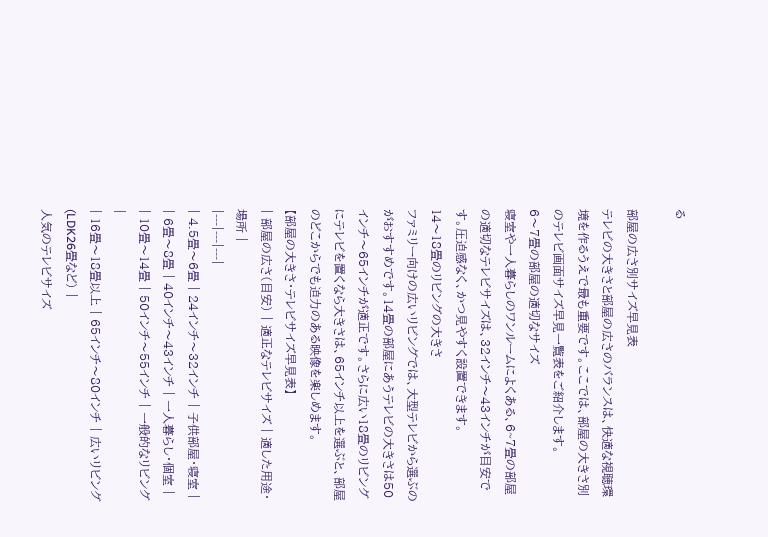る

部屋の広さ別サイズ早見表
テレビの大きさと部屋の広さのバランスは、快適な視聴環境を作るうえで最も重要です。ここでは、部屋の大きさ別のテレビ画面サイズ早見一覧表をご紹介します。
6〜7畳の部屋の適切なサイズ
寝室や一人暮らしのワンルームによくある、6~7畳の部屋の適切なテレビサイズは、32インチ〜43インチが目安です。圧迫感なく、かつ見やすく設置できます。
14〜18畳のリビングの大きさ
ファミリー向けの広いリビングでは、大型テレビから選ぶのがおすすめです。14畳の部屋にあうテレビの大きさは50インチ〜65インチが適正です。さらに広い18畳のリビングにテレビを置くなら大きさは、65インチ以上を選ぶと、部屋のどこからでも迫力のある映像を楽しめます。
【部屋の大きさ・テレビサイズ早見表】
| 部屋の広さ(目安) | 適正なテレビサイズ | 適した用途・場所 |
|---|---|---|
| 4.5畳〜6畳 | 24インチ〜32インチ | 子供部屋・寝室 |
| 6畳〜8畳 | 40インチ〜43インチ | 一人暮らし・個室 |
| 10畳〜14畳 | 50インチ〜55インチ | 一般的なリビング |
| 16畳〜18畳以上 | 65インチ〜80インチ | 広いリビング(LDK26畳など) |
人気のテレビサイズ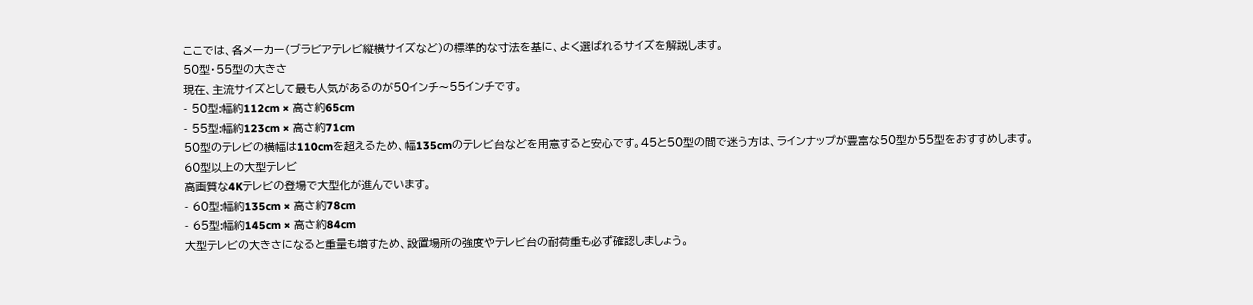ここでは、各メーカー(ブラビアテレビ縦横サイズなど)の標準的な寸法を基に、よく選ばれるサイズを解説します。
50型・55型の大きさ
現在、主流サイズとして最も人気があるのが50インチ〜55インチです。
- 50型:幅約112cm × 高さ約65cm
- 55型:幅約123cm × 高さ約71cm
50型のテレビの横幅は110cmを超えるため、幅135cmのテレビ台などを用意すると安心です。45と50型の間で迷う方は、ラインナップが豊富な50型か55型をおすすめします。
60型以上の大型テレビ
高画質な4Kテレビの登場で大型化が進んでいます。
- 60型:幅約135cm × 高さ約78cm
- 65型:幅約145cm × 高さ約84cm
大型テレビの大きさになると重量も増すため、設置場所の強度やテレビ台の耐荷重も必ず確認しましょう。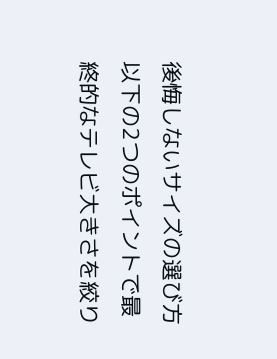後悔しないサイズの選び方
以下の2つのポイントで最終的なテレビ大きさを絞り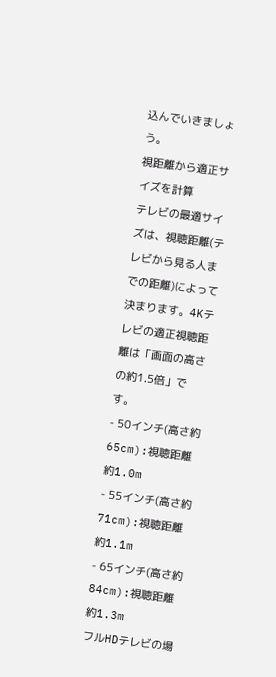込んでいきましょう。
視距離から適正サイズを計算
テレビの最適サイズは、視聴距離(テレビから見る人までの距離)によって決まります。4Kテレビの適正視聴距離は「画面の高さの約1.5倍」です。
- 50インチ(高さ約65cm):視聴距離 約1.0m
- 55インチ(高さ約71cm):視聴距離 約1.1m
- 65インチ(高さ約84cm):視聴距離 約1.3m
フルHDテレビの場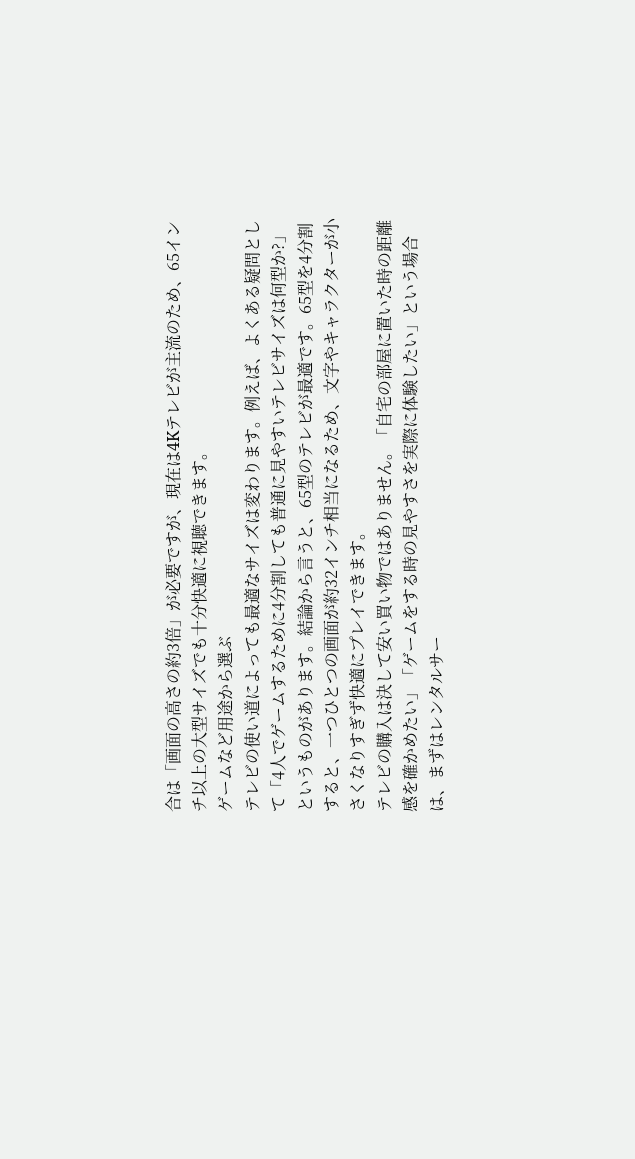合は「画面の高さの約3倍」が必要ですが、現在は4Kテレビが主流のため、65インチ以上の大型サイズでも十分快適に視聴できます。
ゲームなど用途から選ぶ
テレビの使い道によっても最適なサイズは変わります。例えば、よくある疑問として「4人でゲームするために4分割しても普通に見やすいテレビサイズは何型か?」というものがあります。結論から言うと、65型のテレビが最適です。65型を4分割すると、一つひとつの画面が約32インチ相当になるため、文字やキャラクターが小さくなりすぎず快適にプレイできます。
テレビの購入は決して安い買い物ではありません。「自宅の部屋に置いた時の距離感を確かめたい」「ゲームをする時の見やすさを実際に体験したい」という場合は、まずはレンタルサー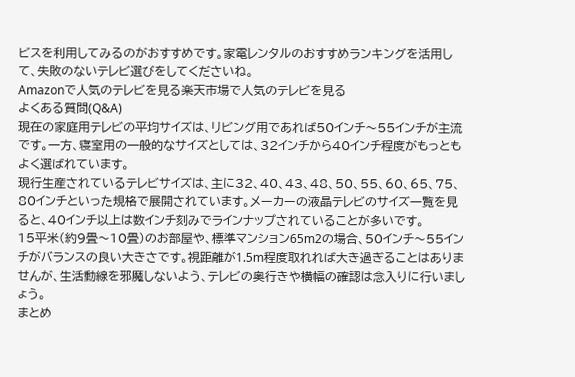ビスを利用してみるのがおすすめです。家電レンタルのおすすめランキングを活用して、失敗のないテレビ選びをしてくださいね。
Amazonで人気のテレビを見る楽天市場で人気のテレビを見る
よくある質問(Q&A)
現在の家庭用テレビの平均サイズは、リビング用であれば50インチ〜55インチが主流です。一方、寝室用の一般的なサイズとしては、32インチから40インチ程度がもっともよく選ばれています。
現行生産されているテレビサイズは、主に32、40、43、48、50、55、60、65、75、80インチといった規格で展開されています。メーカーの液晶テレビのサイズ一覧を見ると、40インチ以上は数インチ刻みでラインナップされていることが多いです。
15平米(約9畳〜10畳)のお部屋や、標準マンション65m2の場合、50インチ〜55インチがバランスの良い大きさです。視距離が1.5m程度取れれば大き過ぎることはありませんが、生活動線を邪魔しないよう、テレビの奥行きや横幅の確認は念入りに行いましょう。
まとめ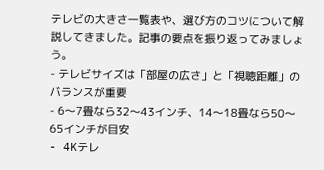テレビの大きさ一覧表や、選び方のコツについて解説してきました。記事の要点を振り返ってみましょう。
- テレビサイズは「部屋の広さ」と「視聴距離」のバランスが重要
- 6〜7畳なら32〜43インチ、14〜18畳なら50〜65インチが目安
- 4Kテレ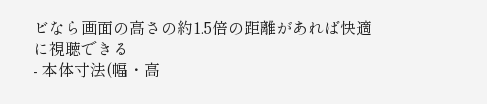ビなら画面の高さの約1.5倍の距離があれば快適に視聴できる
- 本体寸法(幅・高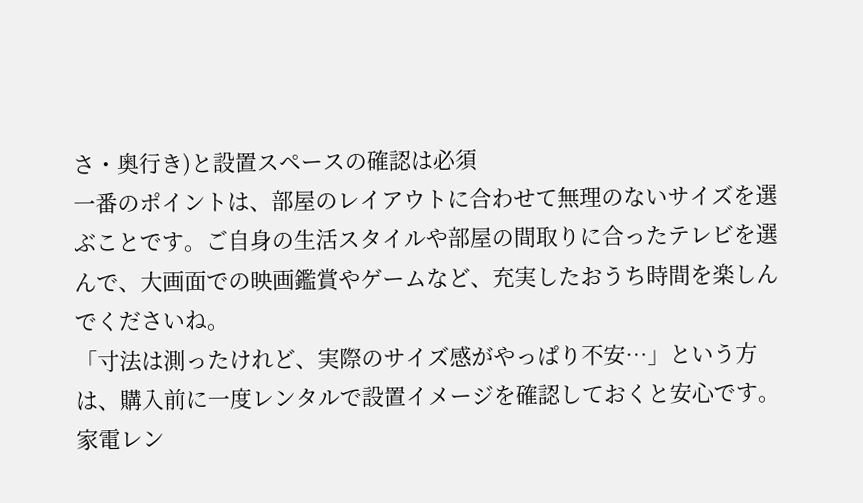さ・奥行き)と設置スペースの確認は必須
一番のポイントは、部屋のレイアウトに合わせて無理のないサイズを選ぶことです。ご自身の生活スタイルや部屋の間取りに合ったテレビを選んで、大画面での映画鑑賞やゲームなど、充実したおうち時間を楽しんでくださいね。
「寸法は測ったけれど、実際のサイズ感がやっぱり不安…」という方は、購入前に一度レンタルで設置イメージを確認しておくと安心です。家電レン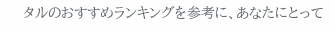タルのおすすめランキングを参考に、あなたにとって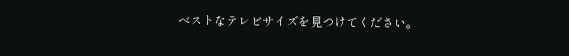ベストなテレビサイズを見つけてください。